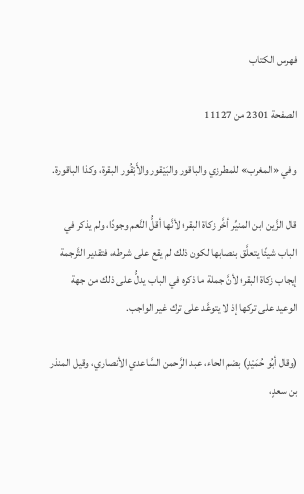فهرس الكتاب

الصفحة 2301 من 11127

وفي «المغرب» للمطرزي والباقور والبَيْقور والأَبْقُور البقرة، وكذا الباقورة.

قال الزَّين ابن المنيِّر أخَّر زكاة البقر؛ لأنَّها أقلُّ النَّعم وجودًا، ولم يذكر في الباب شيئًا يتعلَّق بنصابها لكون ذلك لم يقع على شرطه، فتقدير التَّرجمة إيجاب زكاة البقر؛ لأنَّ جملة ما ذكره في الباب يدلُّ على ذلك من جهة الوعيد على تركها إذ لا يتوعَّد على ترك غير الواجب.

(وقال أبُو حُمَيْدٍ) بضم الحاء، عبد الرَّحمن السَّاعدي الأنصاري، وقيل المنذر بن سعدٍ،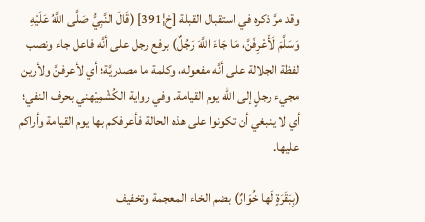وقد مرَّ ذكره في استقبال القبلة [خ¦391] (قَالَ النَّبِيُّ صَلَّى اللَّهُ عَلَيْهِ وَسَلَّمَ لَأَعْرِفَنَّ، مَا جَاءَ اللَّهَ رَجُلٌ) برفع رجل على أنَّه فاعل جاء ونصب لفظة الجلالة على أنَّه مفعوله، وكلمة ما مصدريَّة؛ أي لأعرفنَّ ولأرين مجيء رجلٍ إلى الله يوم القيامة. وفي رواية الكُشْمِيْهني بحرف النفي؛ أي لا ينبغي أن تكونوا على هذه الحالة فأعرفكم بها يوم القيامة وأراكم عليها.

(بِبَقَرَةٍ لَها خُوَارٌ) بضم الخاء المعجمة وتخفيف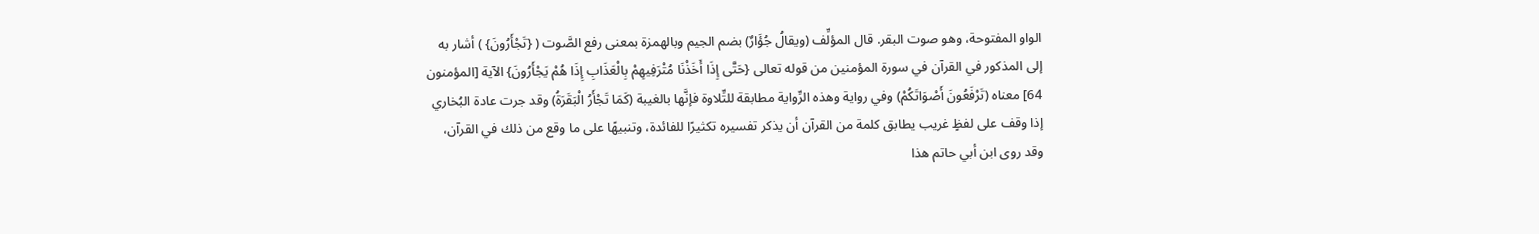الواو المفتوحة، وهو صوت البقر. قال المؤلِّف (ويقالُ جُؤَارٌ) بضم الجيم وبالهمزة بمعنى رفع الصَّوت ( {تَجْأَرُونَ} ) أشار به إلى المذكور في القرآن في سورة المؤمنين من قوله تعالى {حَتَّى إِذَا أَخَذْنَا مُتْرَفِيهِمْ بِالْعَذَابِ إِذَا هُمْ يَجْأَرُونَ} الآية [المؤمنون 64] معناه (تَرْفَعُونَ أَصْوَاتَكُمْ) وفي رواية وهذه الرِّواية مطابقة للتِّلاوة فإنَّها بالغيبة (كَمَا تَجْأَرُ الْبَقَرَةُ) وقد جرت عادة البُخاري إذا وقف على لفظٍ غريب يطابق كلمة من القرآن أن يذكر تفسيره تكثيرًا للفائدة، وتنبيهًا على ما وقع من ذلك في القرآن، وقد روى ابن أبي حاتم هذا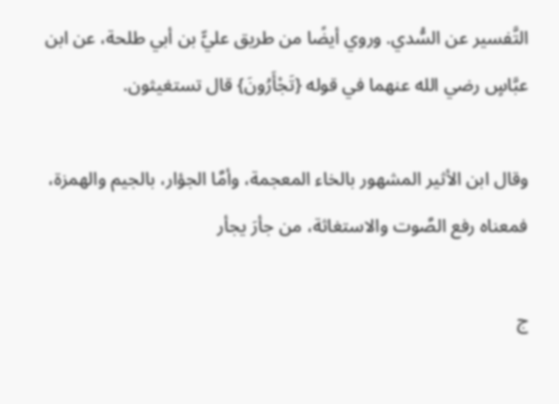التَّفسير عن السُّدي. وروي أيضًا من طريق عليٍّ بن أبي طلحة، عن ابن عبَّاسٍ رضي الله عنهما في قوله {تَجْأَرُونَ} قال تستغيثون.

وقال ابن الأثير المشهور بالخاء المعجمة، وأمَّا الجؤار، بالجيم والهمزة، فمعناه رفع الصَّوت والاستغاثة، من جأرَ يجأر

ج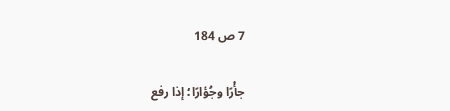7 ص 184

جأْرًا وجُؤارًا؛ إذا رفع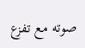صوته مع تفزع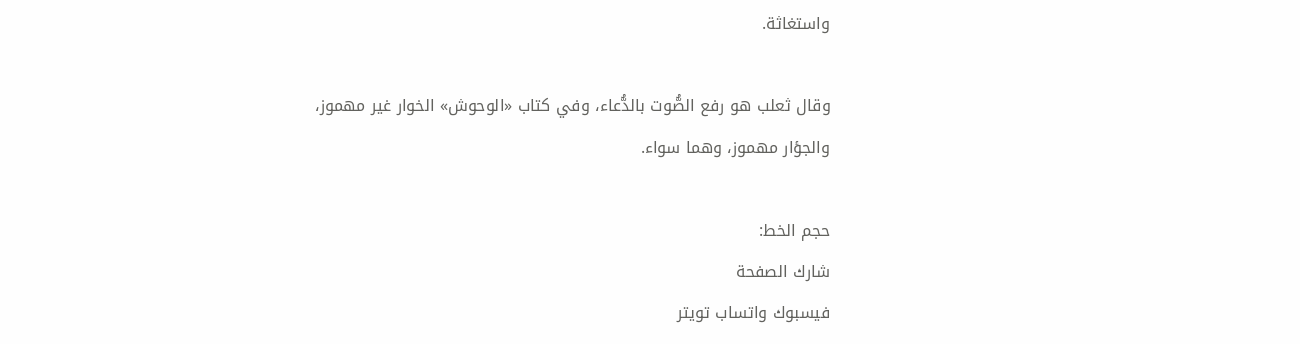واستغاثة.

وقال ثعلب هو رفع الصُّوت بالدُّعاء، وفي كتاب «الوحوش» الخوار غير مهموز، والجؤار مهموز، وهما سواء.

حجم الخط:
شارك الصفحة
فيسبوك واتساب تويتر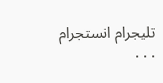تليجرام انستجرام
. . .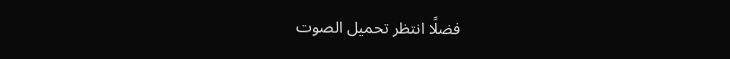فضلًا انتظر تحميل الصوت